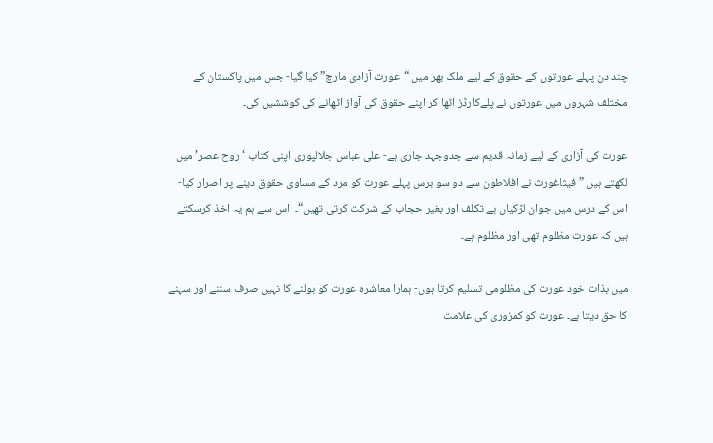چند دن پہلے عورتوں کے حقوق کے لیے ملک بھر میں “عورت آزادی مارچ” کیا گیا- جس میں پاکستان کے مختلف شہروں میں عورتوں نے پلےکارڈز اٹھا کر اپنے حقوق کی آواز اٹھانے کی کوششیں کی۔

عورت کی آزاری کے لیے زمانہ قدیم سے جدوجہد جاری ہے- علی عباس جلالپوری اپنی کتاب ‘روح عصر’ میں لکھتے ہیں ” فیثاغورث نے افلاطون سے دو سو برس پہلے عورت کو مرد کے مساوی حقوق دینے پر اصرار کیا- اس کے درس میں جوان لڑکیاں بے تکلف اور بغیر حجاب کے شرکت کرتی تھیں“۔  اس سے ہم یہ اخذ کرسکتے ہیں کہ عورت مظلوم تھی اور مظلوم ہے۔

میں بذات خود عورت کی مظلومی تسلیم کرتا ہوں- ہمارا معاشرہ عورت کو بولنے کا نہیں صرف سننے اور سہنے کا حق دیتا ہے۔ عورت کو کمزوری کی علامت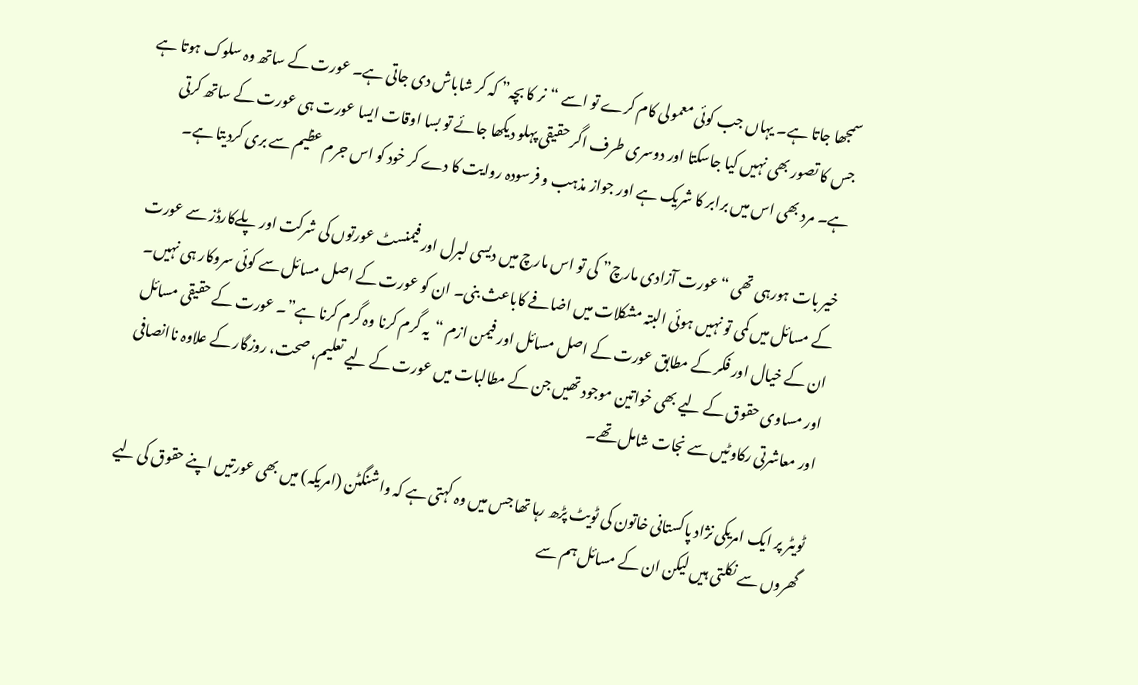سمجھا جاتا ہے۔ یہاں جب کوئی معمولی کام کرے تو اسے “نر کا بچہ” کہ کر شاباش دی جاتی ہے۔ عورت کے ساتھ وہ سلوک ہوتا ہے جس کا تصور بھی نہیں کیا جاسکتا اور دوسری طرف اگر حقیقی پہلو دیکھا جائے تو بسا اوقات ایسا عورت ہی عورت کے ساتھ کرتی ہے۔ مرد بھی اس میں برابر کا شریک ہے اور جواز مذہب و فرسودہ روایت کا دے کر خود کو اس جرم عظیم سے بری کردیتا ہے۔

خیر بات ہورہی تھی “عورت آزادی مارچ” کی تو اس مارچ میں دیسی لبرل اور فیمنسٹ عورتوں کی شرکت اور پلےکارڈز سے عورت کے مسائل میں کمی تو نہیں ہوئی البتہ مشکلات میں اضافے کاباعث بنی۔ ان کو عورت کے اصل مسائل سے کوئی سروکار ہی نہیں۔ ان کے خیال اور فکر کے مطابق عورت کے اصل مسائل اور فیمن ازم “یہ گرم کرنا وہ گرم کرنا ہے”۔ عورت کے حقیقی مسائل اور مساوی حقوق کے لیے بھی خواتین موجود تھیں جن کے مطالبات میں عورت کے لیے تعلیم، صحت، روزگار کے علاوہ ناانصافی اور معاشرتی رکاوٹیں سے نجات شامل تھے۔

ٹویٹر پر ایک امریکی نژاد پاکستانی خاتون کی ٹویٹ پڑھ رہا تھا جس میں وہ کہتی ہے کہ واشنگٹن (امریکہ) میں بھی عورتیں اپنے حقوق کی لیے گھروں سے نکلتی ہیں لیکن ان کے مسائل ہم سے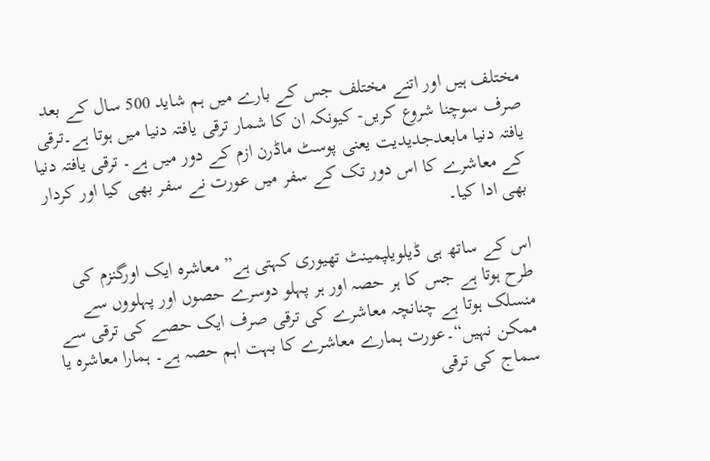مختلف ہیں اور اتنے مختلف جس کے بارے میں ہم شاید 500 سال کے بعد صرف سوچنا شروع کریں- کیونکہ ان کا شمار ترقی یافتہ دنیا میں ہوتا ہے۔ترقی یافتہ دنیا مابعدجدیدیت یعنی پوسٹ ماڈرن ازم کے دور میں ہے۔ ترقی یافتہ دنیا کے معاشرے کا اس دور تک کے سفر میں عورت نے سفر بھی کیا اور کردار بھی ادا کیا۔

اس کے ساتھ ہی ڈیلویلپمینٹ تھیوری کہتی ہے” معاشرہ ایک اورگنزم کی طرح ہوتا ہے جس کا ہر حصہ اور ہر پہلو دوسرے حصوں اور پہلووں سے منسلک ہوتا ہے چنانچہ معاشرے کی ترقی صرف ایک حصے کی ترقی سے ممکن نہیں“۔عورت ہمارے معاشرے کا بہت اہم حصہ ہے۔ ہمارا معاشرہ یا سماج کی ترقی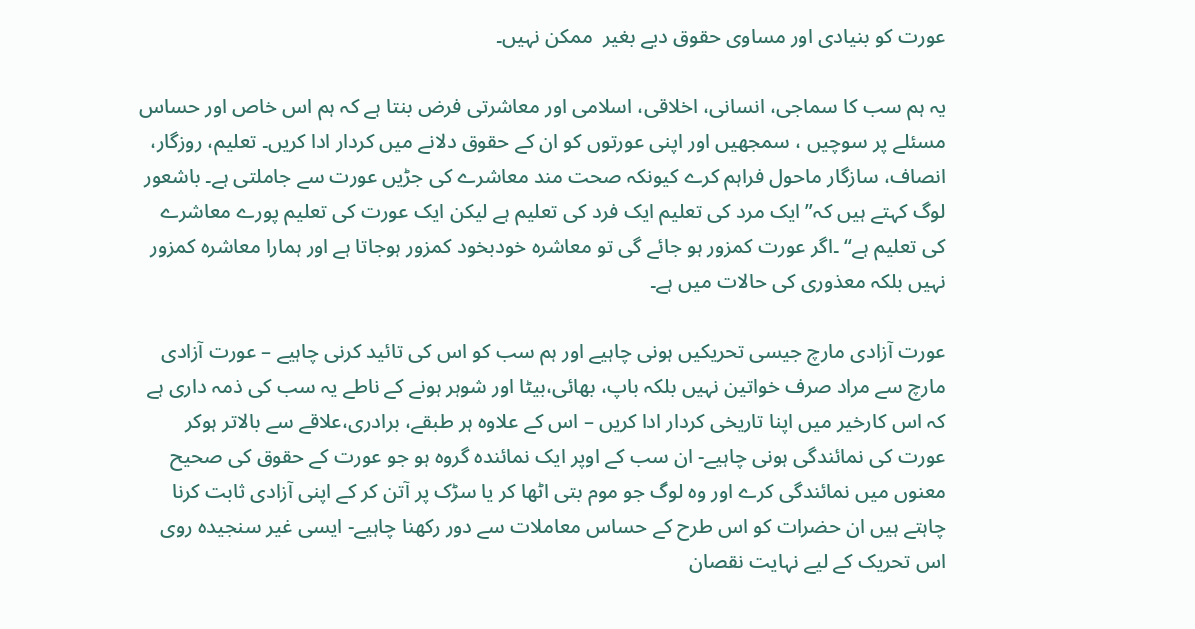عورت کو بنیادی اور مساوی حقوق دیے بغیر  ممکن نہیں۔

یہ ہم سب کا سماجی، انسانی، اخلاقی، اسلامی اور معاشرتی فرض بنتا ہے کہ ہم اس خاص اور حساس مسئلے پر سوچیں ، سمجھیں اور اپنی عورتوں کو ان کے حقوق دلانے میں کردار ادا کریں۔ تعلیم، روزگار، انصاف، سازگار ماحول فراہم کرے کیونکہ صحت مند معاشرے کی جڑیں عورت سے جاملتی ہے۔ باشعور لوگ کہتے ہیں کہ” ایک مرد کی تعلیم ایک فرد کی تعلیم ہے لیکن ایک عورت کی تعلیم پورے معاشرے کی تعلیم ہے“ ۔اگر عورت کمزور ہو جائے گی تو معاشرہ خودبخود کمزور ہوجاتا ہے اور ہمارا معاشرہ کمزور نہیں بلکہ معذوری کی حالات میں ہے۔

عورت آزادی مارچ جیسی تحریکیں ہونی چاہیے اور ہم سب کو اس کی تائید کرنی چاہیے – عورت آزادی مارچ سے مراد صرف خواتین نہیں بلکہ باپ، بھائی،بیٹا اور شوہر ہونے کے ناطے یہ سب کی ذمہ داری ہے کہ اس کارخیر میں اپنا تاریخی کردار ادا کریں – اس کے علاوہ ہر طبقے، برادری،علاقے سے بالاتر ہوکر عورت کی نمائندگی ہونی چاہیے- ان سب کے اوپر ایک نمائندہ گروہ ہو جو عورت کے حقوق کی صحیح معنوں میں نمائندگی کرے اور وہ لوگ جو موم بتی اٹھا کر یا سڑک پر آتن کر کے اپنی آزادی ثابت کرنا چاہتے ہیں ان حضرات کو اس طرح کے حساس معاملات سے دور رکھنا چاہیے- ایسی غیر سنجیدہ روی اس تحریک کے لیے نہایت نقصان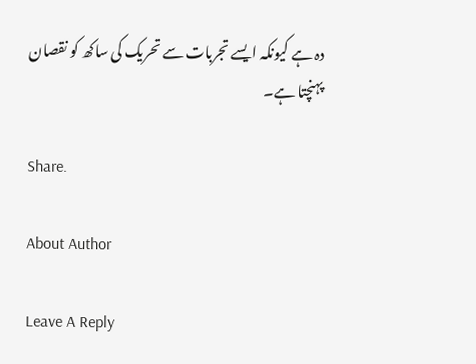دہ ہے کیونکہ ایسے تجربات سے تحریک کی ساکھ کو نقصان پہنچتا ہے۔

Share.

About Author

Leave A Reply